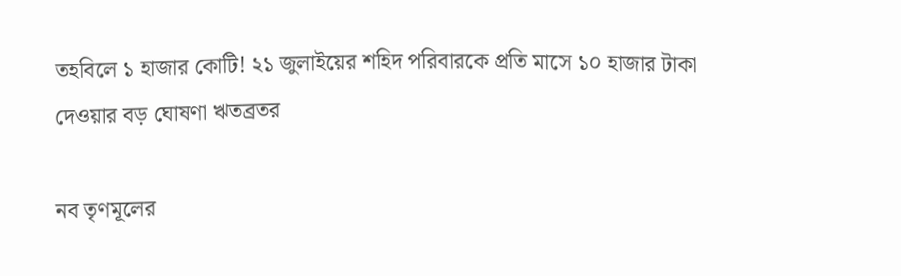তহবিলে ১ হাজার কোটি! ২১ জুলাইয়ের শহিদ পরিবারকে প্রতি মাসে ১০ হাজার টাকা দেওয়ার বড় ঘোষণা ঋতব্রতর

নব তৃণমূলের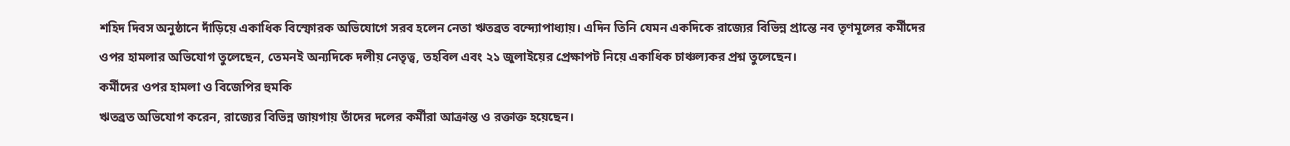শহিদ দিবস অনুষ্ঠানে দাঁড়িয়ে একাধিক বিস্ফোরক অভিযোগে সরব হলেন নেতা ঋতব্রত বন্দ্যোপাধ্যায়। এদিন তিনি যেমন একদিকে রাজ্যের বিভিন্ন প্রান্তে নব তৃণমূলের কর্মীদের ওপর হামলার অভিযোগ তুলেছেন, তেমনই অন্যদিকে দলীয় নেতৃত্ব, তহবিল এবং ২১ জুলাইয়ের প্রেক্ষাপট নিয়ে একাধিক চাঞ্চল্যকর প্রশ্ন তুলেছেন।
কর্মীদের ওপর হামলা ও বিজেপির হুমকি
ঋতব্রত অভিযোগ করেন, রাজ্যের বিভিন্ন জায়গায় তাঁদের দলের কর্মীরা আক্রান্ত ও রক্তাক্ত হয়েছেন।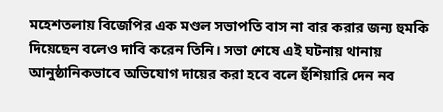মহেশতলায় বিজেপির এক মণ্ডল সভাপতি বাস না বার করার জন্য হুমকি দিয়েছেন বলেও দাবি করেন তিনি। সভা শেষে এই ঘটনায় থানায় আনুষ্ঠানিকভাবে অভিযোগ দায়ের করা হবে বলে হুঁশিয়ারি দেন নব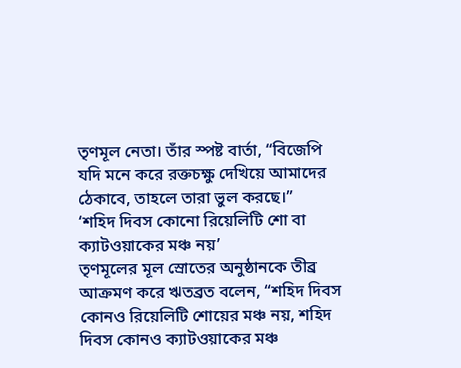তৃণমূল নেতা। তাঁর স্পষ্ট বার্তা, “বিজেপি যদি মনে করে রক্তচক্ষু দেখিয়ে আমাদের ঠেকাবে, তাহলে তারা ভুল করছে।”
‘শহিদ দিবস কোনো রিয়েলিটি শো বা ক্যাটওয়াকের মঞ্চ নয়’
তৃণমূলের মূল স্রোতের অনুষ্ঠানকে তীব্র আক্রমণ করে ঋতব্রত বলেন, “শহিদ দিবস কোনও রিয়েলিটি শোয়ের মঞ্চ নয়, শহিদ দিবস কোনও ক্যাটওয়াকের মঞ্চ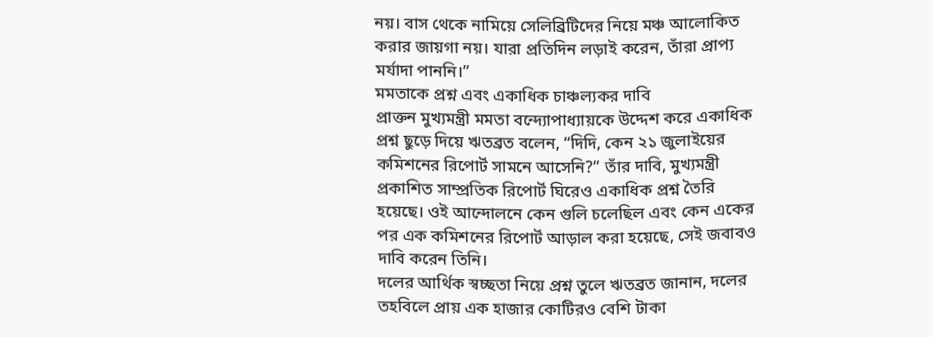নয়। বাস থেকে নামিয়ে সেলিব্রিটিদের নিয়ে মঞ্চ আলোকিত করার জায়গা নয়। যারা প্রতিদিন লড়াই করেন, তাঁরা প্রাপ্য মর্যাদা পাননি।”
মমতাকে প্রশ্ন এবং একাধিক চাঞ্চল্যকর দাবি
প্রাক্তন মুখ্যমন্ত্রী মমতা বন্দ্যোপাধ্যায়কে উদ্দেশ করে একাধিক প্রশ্ন ছুড়ে দিয়ে ঋতব্রত বলেন, “দিদি, কেন ২১ জুলাইয়ের কমিশনের রিপোর্ট সামনে আসেনি?” তাঁর দাবি, মুখ্যমন্ত্রী প্রকাশিত সাম্প্রতিক রিপোর্ট ঘিরেও একাধিক প্রশ্ন তৈরি হয়েছে। ওই আন্দোলনে কেন গুলি চলেছিল এবং কেন একের পর এক কমিশনের রিপোর্ট আড়াল করা হয়েছে, সেই জবাবও দাবি করেন তিনি।
দলের আর্থিক স্বচ্ছতা নিয়ে প্রশ্ন তুলে ঋতব্রত জানান, দলের তহবিলে প্রায় এক হাজার কোটিরও বেশি টাকা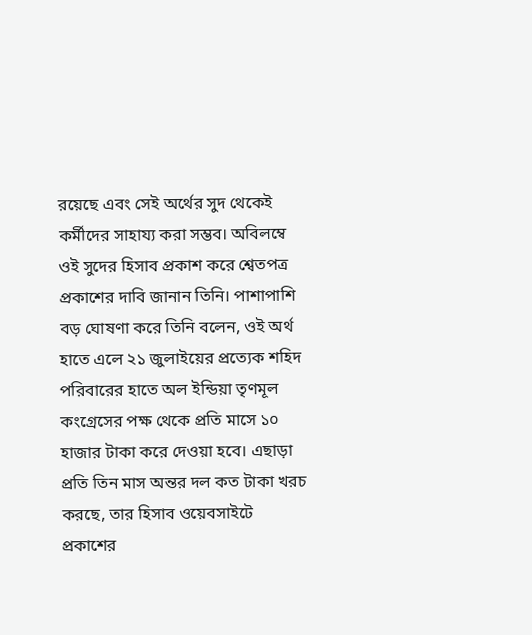রয়েছে এবং সেই অর্থের সুদ থেকেই কর্মীদের সাহায্য করা সম্ভব। অবিলম্বে ওই সুদের হিসাব প্রকাশ করে শ্বেতপত্র প্রকাশের দাবি জানান তিনি। পাশাপাশি বড় ঘোষণা করে তিনি বলেন, ওই অর্থ হাতে এলে ২১ জুলাইয়ের প্রত্যেক শহিদ পরিবারের হাতে অল ইন্ডিয়া তৃণমূল কংগ্রেসের পক্ষ থেকে প্রতি মাসে ১০ হাজার টাকা করে দেওয়া হবে। এছাড়া প্রতি তিন মাস অন্তর দল কত টাকা খরচ করছে, তার হিসাব ওয়েবসাইটে প্রকাশের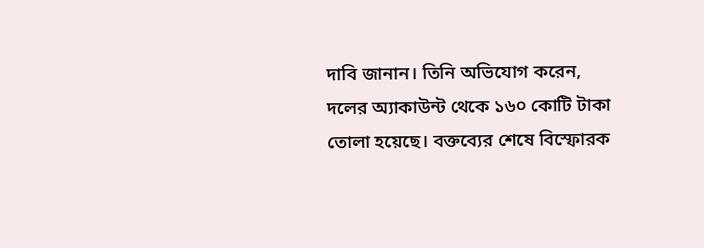দাবি জানান। তিনি অভিযোগ করেন, দলের অ্যাকাউন্ট থেকে ১৬০ কোটি টাকা তোলা হয়েছে। বক্তব্যের শেষে বিস্ফোরক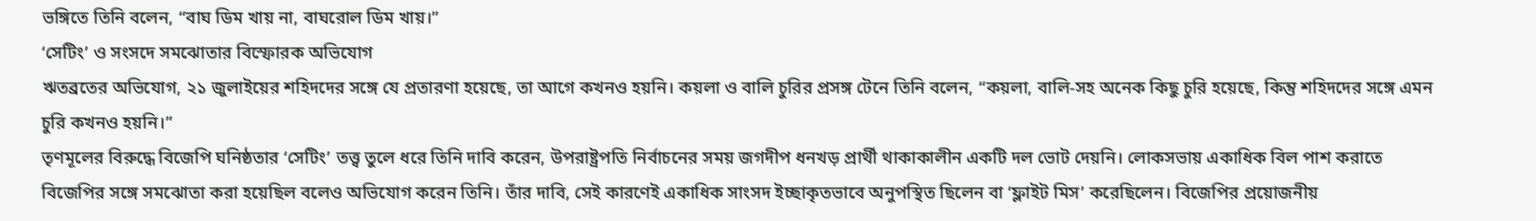ভঙ্গিতে তিনি বলেন, “বাঘ ডিম খায় না, বাঘরোল ডিম খায়।”
‘সেটিং’ ও সংসদে সমঝোতার বিস্ফোরক অভিযোগ
ঋতব্রতের অভিযোগ, ২১ জুলাইয়ের শহিদদের সঙ্গে যে প্রতারণা হয়েছে, তা আগে কখনও হয়নি। কয়লা ও বালি চুরির প্রসঙ্গ টেনে তিনি বলেন, “কয়লা, বালি-সহ অনেক কিছু চুরি হয়েছে, কিন্তু শহিদদের সঙ্গে এমন চুরি কখনও হয়নি।”
তৃণমূলের বিরুদ্ধে বিজেপি ঘনিষ্ঠতার ‘সেটিং’ তত্ত্ব তুলে ধরে তিনি দাবি করেন, উপরাষ্ট্রপতি নির্বাচনের সময় জগদীপ ধনখড় প্রার্থী থাকাকালীন একটি দল ভোট দেয়নি। লোকসভায় একাধিক বিল পাশ করাতে বিজেপির সঙ্গে সমঝোতা করা হয়েছিল বলেও অভিযোগ করেন তিনি। তাঁর দাবি, সেই কারণেই একাধিক সাংসদ ইচ্ছাকৃতভাবে অনুপস্থিত ছিলেন বা ‘ফ্লাইট মিস’ করেছিলেন। বিজেপির প্রয়োজনীয়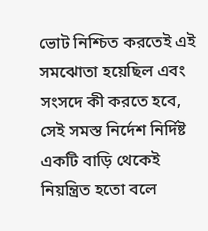ভোট নিশ্চিত করতেই এই সমঝোতা হয়েছিল এবং সংসদে কী করতে হবে, সেই সমস্ত নির্দেশ নির্দিষ্ট একটি বাড়ি থেকেই নিয়ন্ত্রিত হতো বলে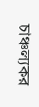চাঞ্চল্যকর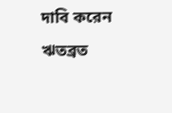দাবি করেন ঋতব্রত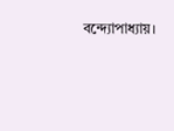বন্দ্যোপাধ্যায়।